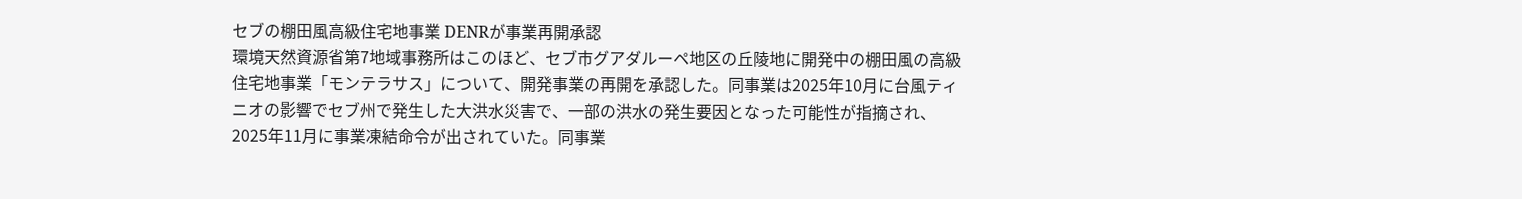セブの棚田風高級住宅地事業 DENRが事業再開承認
環境天然資源省第7地域事務所はこのほど、セブ市グアダルーペ地区の丘陵地に開発中の棚田風の高級住宅地事業「モンテラサス」について、開発事業の再開を承認した。同事業は2025年10月に台風ティニオの影響でセブ州で発生した大洪水災害で、一部の洪水の発生要因となった可能性が指摘され、2025年11月に事業凍結命令が出されていた。同事業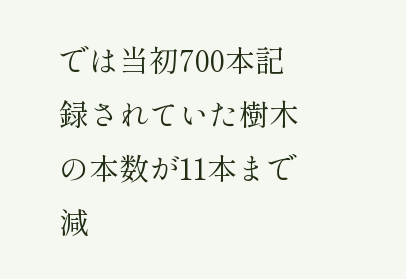では当初700本記録されていた樹木の本数が11本まで減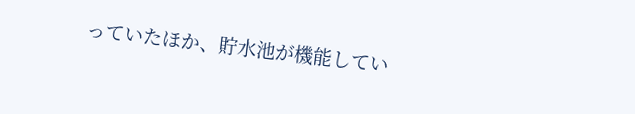っていたほか、貯水池が機能してい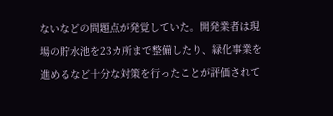ないなどの問題点が発覚していた。開発業者は現場の貯水池を23カ所まで整備したり、緑化事業を進めるなど十分な対策を行ったことが評価されて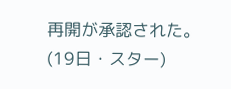再開が承認された。(19日・スター)